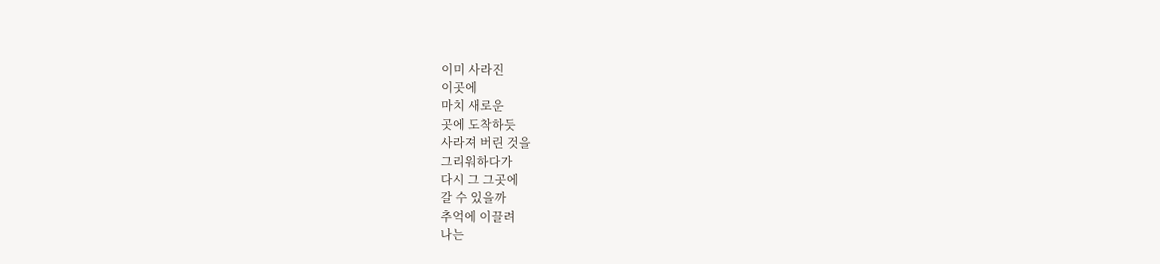이미 사라진
이곳에
마치 새로운
곳에 도착하듯
사라져 버린 것을
그리워하다가
다시 그 그곳에
갈 수 있을까
추억에 이끌려
나는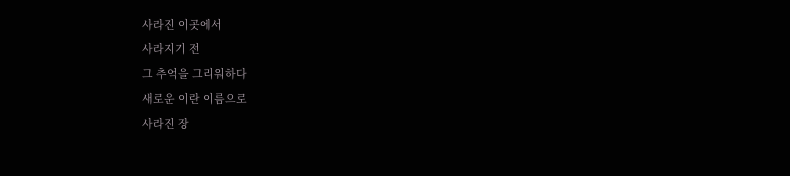사라진 이곳에서
사라지기 전
그 추억을 그리워하다
새로운 이란 이름으로
사라진 장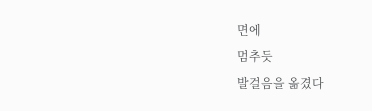면에
멈추듯
발걸음을 옮겼다